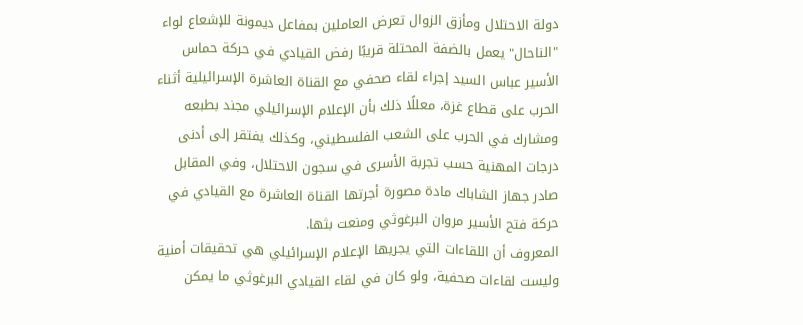دولة الاحتلال ومأزق الزوال تعرض العاملين بمفاعل ديمونة للإشعاع لواء "الناحال" يعمل بالضفة المحتلة قريبًا رفض القيادي في حركة حماس الأسير عباس السيد إجراء لقاء صحفي مع القناة العاشرة الإسرائيلية أثناء الحرب على قطاع غزة، معللًا ذلك بأن الإعلام الإسرائيلي مجند بطبعه ومشارك في الحرب على الشعب الفلسطيني، وكذلك يفتقر إلى أدنى درجات المهنية حسب تجربة الأسرى في سجون الاحتلال، وفي المقابل صادر جهاز الشاباك مادة مصورة أجرتها القناة العاشرة مع القيادي في حركة فتح الأسير مروان البرغوثي ومنعت بثها.
المعروف أن اللقاءات التي يجريها الإعلام الإسرائيلي هي تحقيقات أمنية وليست لقاءات صحفية، ولو كان في لقاء القيادي البرغوثي ما يمكن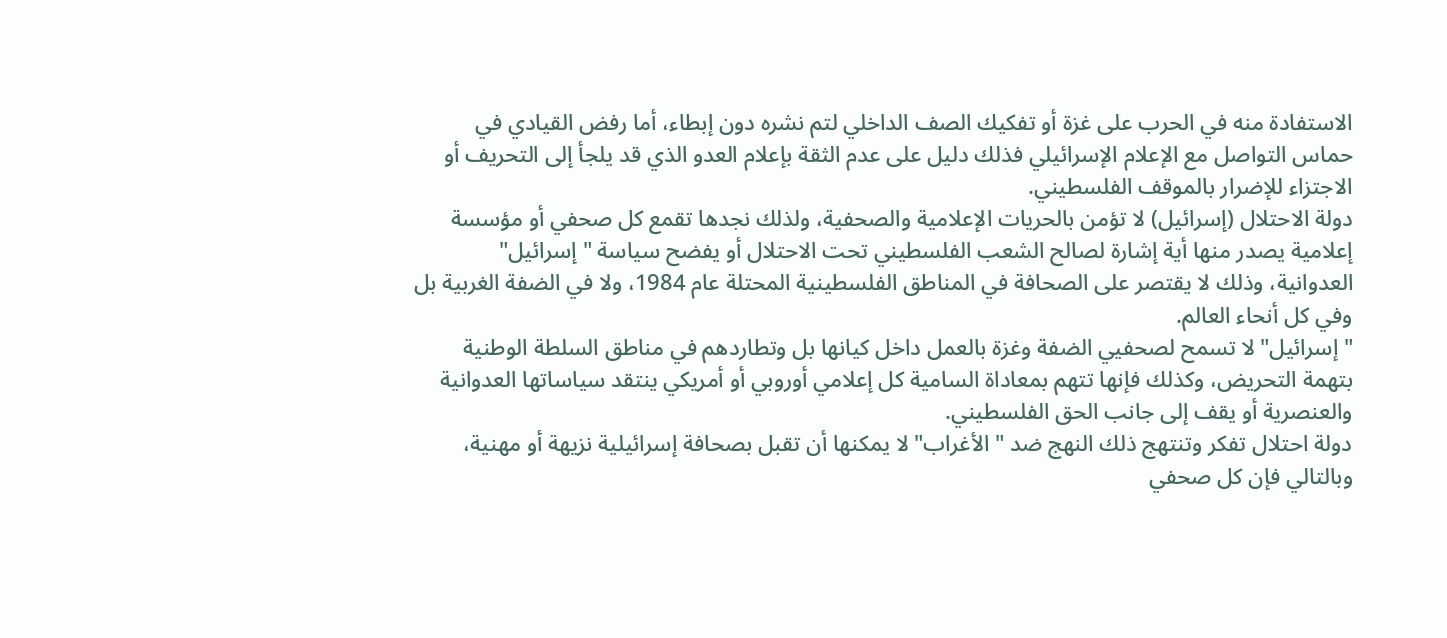الاستفادة منه في الحرب على غزة أو تفكيك الصف الداخلي لتم نشره دون إبطاء، أما رفض القيادي في حماس التواصل مع الإعلام الإسرائيلي فذلك دليل على عدم الثقة بإعلام العدو الذي قد يلجأ إلى التحريف أو الاجتزاء للإضرار بالموقف الفلسطيني.
دولة الاحتلال (إسرائيل) لا تؤمن بالحريات الإعلامية والصحفية، ولذلك نجدها تقمع كل صحفي أو مؤسسة إعلامية يصدر منها أية إشارة لصالح الشعب الفلسطيني تحت الاحتلال أو يفضح سياسة " إسرائيل" العدوانية، وذلك لا يقتصر على الصحافة في المناطق الفلسطينية المحتلة عام 1984، ولا في الضفة الغربية بل وفي كل أنحاء العالم.
" إسرائيل" لا تسمح لصحفيي الضفة وغزة بالعمل داخل كيانها بل وتطاردهم في مناطق السلطة الوطنية بتهمة التحريض، وكذلك فإنها تتهم بمعاداة السامية كل إعلامي أوروبي أو أمريكي ينتقد سياساتها العدوانية والعنصرية أو يقف إلى جانب الحق الفلسطيني.
دولة احتلال تفكر وتنتهج ذلك النهج ضد " الأغراب" لا يمكنها أن تقبل بصحافة إسرائيلية نزيهة أو مهنية، وبالتالي فإن كل صحفي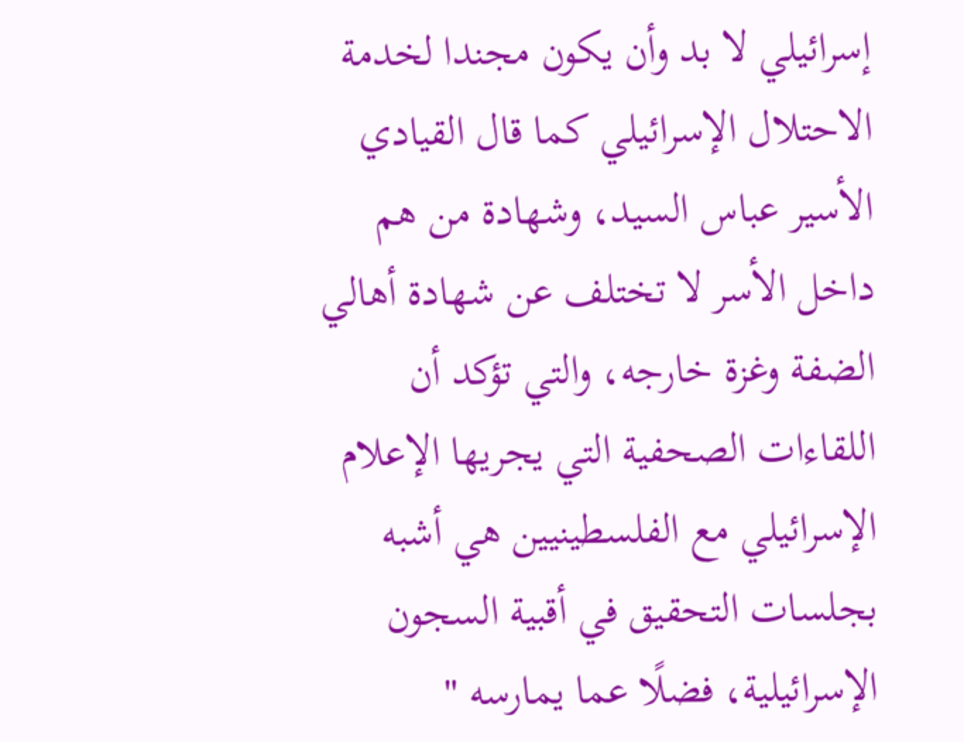إسرائيلي لا بد وأن يكون مجندا لخدمة الاحتلال الإسرائيلي كما قال القيادي الأسير عباس السيد، وشهادة من هم داخل الأسر لا تختلف عن شهادة أهالي الضفة وغزة خارجه، والتي تؤكد أن اللقاءات الصحفية التي يجريها الإعلام الإسرائيلي مع الفلسطينيين هي أشبه بجلسات التحقيق في أقبية السجون الإسرائيلية، فضلًا عما يمارسه "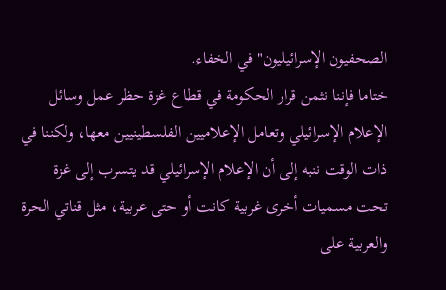الصحفيون الإسرائيليون" في الخفاء.
ختاما فإننا نثمن قرار الحكومة في قطاع غزة حظر عمل وسائل الإعلام الإسرائيلي وتعامل الإعلاميين الفلسطينيين معها، ولكننا في ذات الوقت ننبه إلى أن الإعلام الإسرائيلي قد يتسرب إلى غزة تحت مسميات أخرى غربية كانت أو حتى عربية، مثل قناتي الحرة والعربية على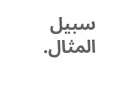سبيل المثال.